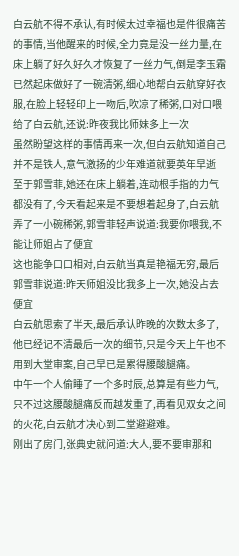白云航不得不承认,有时候太过幸福也是件很痛苦的事情,当他醒来的时候,全力竟是没一丝力量,在床上躺了好久好久才恢复了一丝力气,倒是李玉霜已然起床做好了一碗清粥,细心地帮白云航穿好衣服,在脸上轻轻印上一吻后,吹凉了稀粥,口对口喂给了白云航,还说:昨夜我比师妹多上一次
虽然盼望这样的事情再来一次,但白云航知道自己并不是铁人,意气激扬的少年难道就要英年早逝
至于郭雪菲,她还在床上躺着,连动根手指的力气都没有了,今天看起来是不要想着起身了,白云航弄了一小碗稀粥,郭雪菲轻声说道:我要你喂我,不能让师姐占了便宜
这也能争口口相对,白云航当真是艳福无穷,最后郭雪菲说道:昨天师姐没比我多上一次,她没占去便宜
白云航思索了半天,最后承认昨晚的次数太多了,他已经记不清最后一次的细节,只是今天上午也不用到大堂审案,自己早已是累得腰酸腿痛。
中午一个人偷睡了一个多时辰,总算是有些力气,只不过这腰酸腿痛反而越发重了,再看见双女之间的火花,白云航才决心到二堂避避难。
刚出了房门,张典史就问道:大人,要不要审那和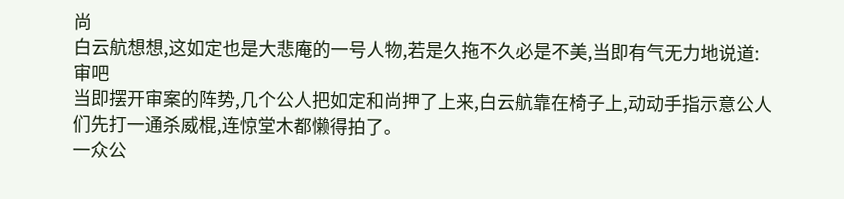尚
白云航想想,这如定也是大悲庵的一号人物,若是久拖不久必是不美,当即有气无力地说道:审吧
当即摆开审案的阵势,几个公人把如定和尚押了上来,白云航靠在椅子上,动动手指示意公人们先打一通杀威棍,连惊堂木都懒得拍了。
一众公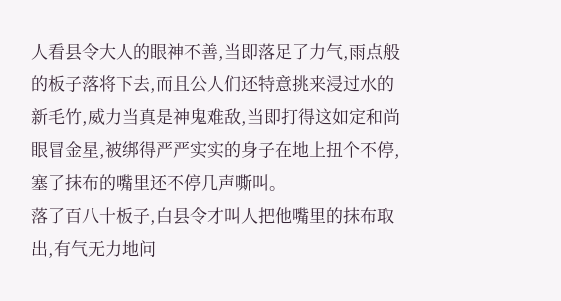人看县令大人的眼神不善,当即落足了力气,雨点般的板子落将下去,而且公人们还特意挑来浸过水的新毛竹,威力当真是神鬼难敌,当即打得这如定和尚眼冒金星,被绑得严严实实的身子在地上扭个不停,塞了抹布的嘴里还不停几声嘶叫。
落了百八十板子,白县令才叫人把他嘴里的抹布取出,有气无力地问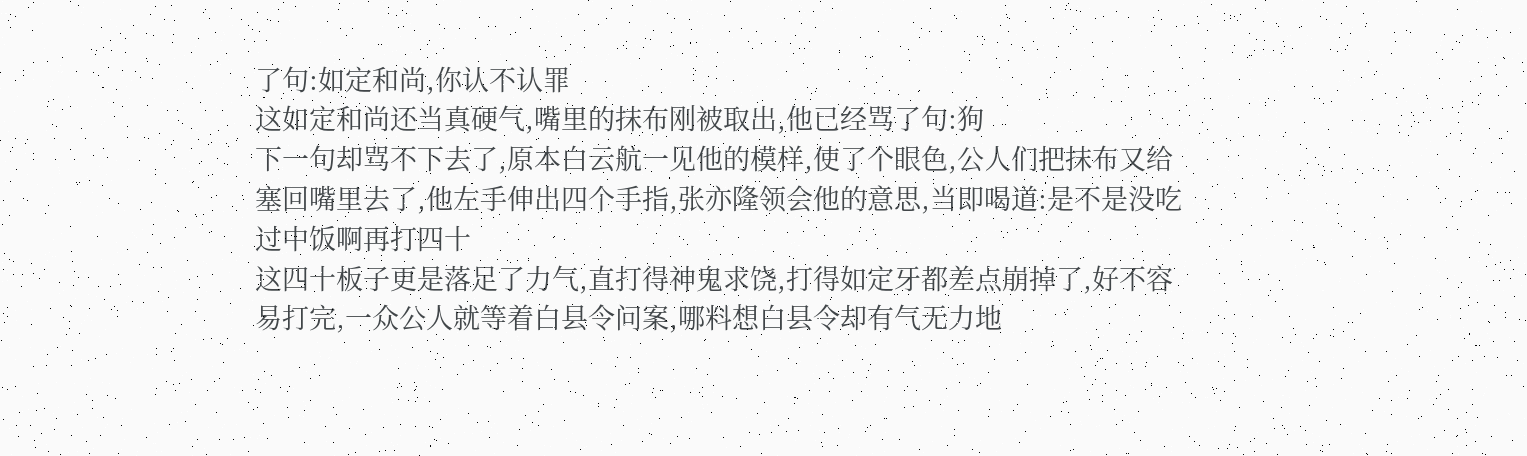了句:如定和尚,你认不认罪
这如定和尚还当真硬气,嘴里的抹布刚被取出,他已经骂了句:狗
下一句却骂不下去了,原本白云航一见他的模样,使了个眼色,公人们把抹布又给塞回嘴里去了,他左手伸出四个手指,张亦隆领会他的意思,当即喝道:是不是没吃过中饭啊再打四十
这四十板子更是落足了力气,直打得神鬼求饶,打得如定牙都差点崩掉了,好不容易打完,一众公人就等着白县令问案,哪料想白县令却有气无力地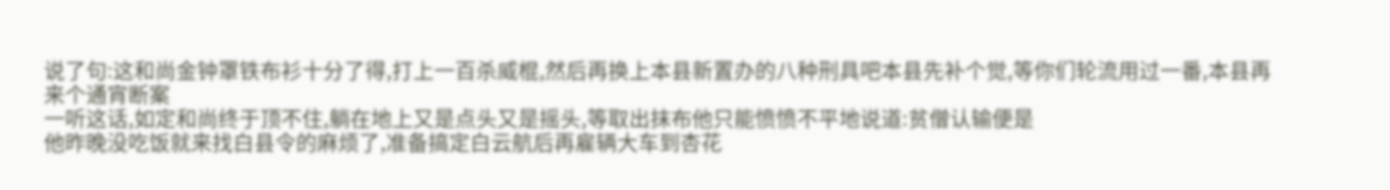说了句:这和尚金钟罩铁布衫十分了得,打上一百杀威棍,然后再换上本县新置办的八种刑具吧本县先补个觉,等你们轮流用过一番,本县再来个通宵断案
一听这话,如定和尚终于顶不住,躺在地上又是点头又是摇头,等取出抹布他只能愤愤不平地说道:贫僧认输便是
他昨晚没吃饭就来找白县令的麻烦了,准备搞定白云航后再雇辆大车到杏花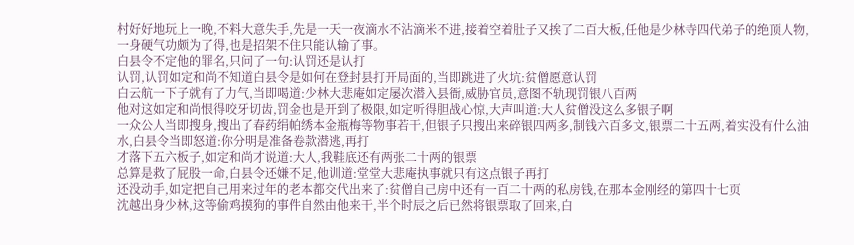村好好地玩上一晚,不料大意失手,先是一天一夜滴水不沾滴米不进,接着空着肚子又挨了二百大板,任他是少林寺四代弟子的绝顶人物,一身硬气功颇为了得,也是招架不住只能认输了事。
白县令不定他的罪名,只问了一句:认罚还是认打
认罚,认罚如定和尚不知道白县令是如何在登封县打开局面的,当即跳进了火坑:贫僧愿意认罚
白云航一下子就有了力气,当即喝道:少林大悲庵如定屡次潜入县衙,威胁官员,意图不轨现罚银八百两
他对这如定和尚恨得咬牙切齿,罚金也是开到了极限,如定听得胆战心惊,大声叫道:大人贫僧没这么多银子啊
一众公人当即搜身,搜出了春药绢帕绣本金瓶梅等物事若干,但银子只搜出来碎银四两多,制钱六百多文,银票二十五两,着实没有什么油水,白县令当即怒道:你分明是准备卷款潜逃,再打
才落下五六板子,如定和尚才说道:大人,我鞋底还有两张二十两的银票
总算是救了屁股一命,白县令还嫌不足,他训道:堂堂大悲庵执事就只有这点银子再打
还没动手,如定把自己用来过年的老本都交代出来了:贫僧自己房中还有一百二十两的私房钱,在那本金刚经的第四十七页
沈越出身少林,这等偷鸡摸狗的事件自然由他来干,半个时辰之后已然将银票取了回来,白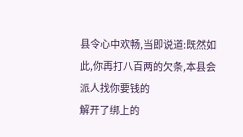县令心中欢畅,当即说道:既然如此,你再打八百两的欠条,本县会派人找你要钱的
解开了绑上的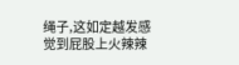绳子,这如定越发感觉到屁股上火辣辣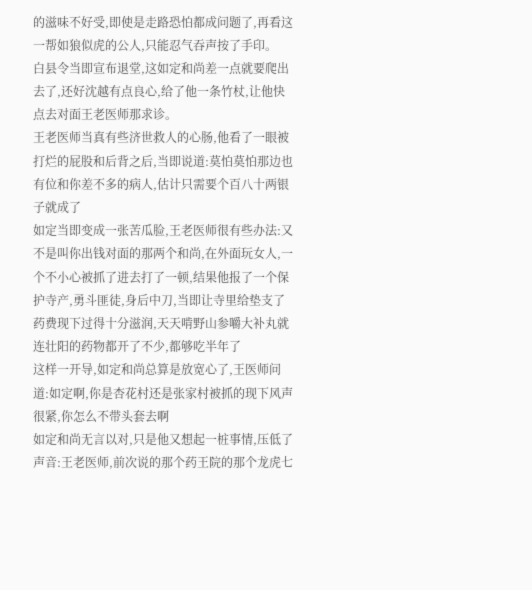的滋味不好受,即使是走路恐怕都成问题了,再看这一帮如狼似虎的公人,只能忍气吞声按了手印。
白县令当即宣布退堂,这如定和尚差一点就要爬出去了,还好沈越有点良心,给了他一条竹杖,让他快点去对面王老医师那求诊。
王老医师当真有些济世救人的心肠,他看了一眼被打烂的屁股和后背之后,当即说道:莫怕莫怕那边也有位和你差不多的病人,估计只需要个百八十两银子就成了
如定当即变成一张苦瓜脸,王老医师很有些办法:又不是叫你出钱对面的那两个和尚,在外面玩女人,一个不小心被抓了进去打了一顿,结果他报了一个保护寺产,勇斗匪徒,身后中刀,当即让寺里给垫支了药费现下过得十分滋润,天天啃野山参嚼大补丸就连壮阳的药物都开了不少,都够吃半年了
这样一开导,如定和尚总算是放宽心了,王医师问道:如定啊,你是杏花村还是张家村被抓的现下风声很紧,你怎么不带头套去啊
如定和尚无言以对,只是他又想起一桩事情,压低了声音:王老医师,前次说的那个药王院的那个龙虎七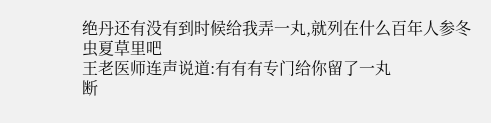绝丹还有没有到时候给我弄一丸,就列在什么百年人参冬虫夏草里吧
王老医师连声说道:有有有专门给你留了一丸
断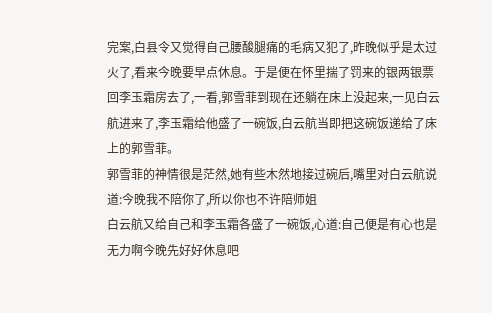完案,白县令又觉得自己腰酸腿痛的毛病又犯了,昨晚似乎是太过火了,看来今晚要早点休息。于是便在怀里揣了罚来的银两银票回李玉霜房去了,一看,郭雪菲到现在还躺在床上没起来,一见白云航进来了,李玉霜给他盛了一碗饭,白云航当即把这碗饭递给了床上的郭雪菲。
郭雪菲的神情很是茫然,她有些木然地接过碗后,嘴里对白云航说道:今晚我不陪你了,所以你也不许陪师姐
白云航又给自己和李玉霜各盛了一碗饭,心道:自己便是有心也是无力啊今晚先好好休息吧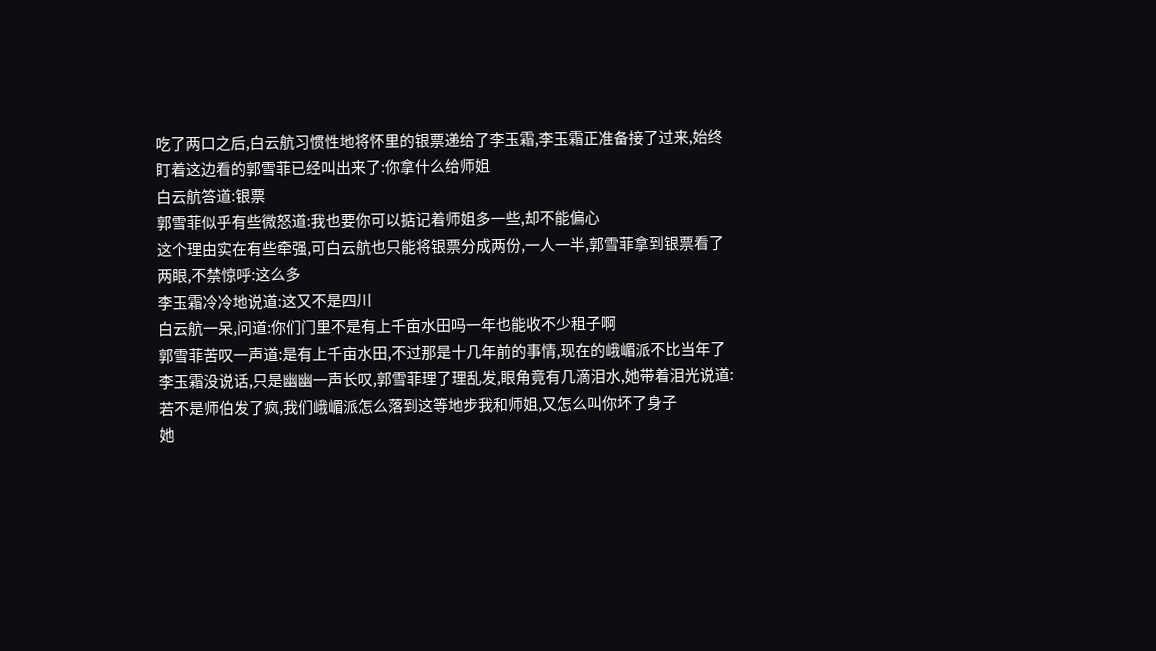吃了两口之后,白云航习惯性地将怀里的银票递给了李玉霜,李玉霜正准备接了过来,始终盯着这边看的郭雪菲已经叫出来了:你拿什么给师姐
白云航答道:银票
郭雪菲似乎有些微怒道:我也要你可以掂记着师姐多一些,却不能偏心
这个理由实在有些牵强,可白云航也只能将银票分成两份,一人一半,郭雪菲拿到银票看了两眼,不禁惊呼:这么多
李玉霜冷冷地说道:这又不是四川
白云航一呆,问道:你们门里不是有上千亩水田吗一年也能收不少租子啊
郭雪菲苦叹一声道:是有上千亩水田,不过那是十几年前的事情,现在的峨嵋派不比当年了
李玉霜没说话,只是幽幽一声长叹,郭雪菲理了理乱发,眼角竟有几滴泪水,她带着泪光说道:若不是师伯发了疯,我们峨嵋派怎么落到这等地步我和师姐,又怎么叫你坏了身子
她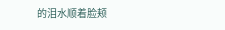的泪水顺着脸颊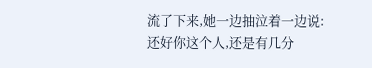流了下来,她一边抽泣着一边说:还好你这个人,还是有几分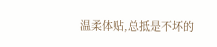温柔体贴,总抵是不坏的